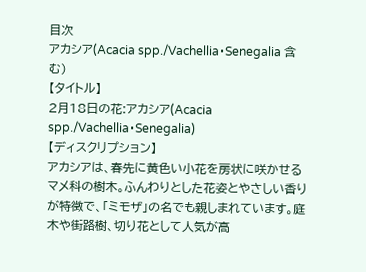目次
アカシア(Acacia spp./Vachellia・Senegalia 含む)
【タイトル】
2月18日の花:アカシア(Acacia spp./Vachellia・Senegalia)
【ディスクリプション】
アカシアは、春先に黄色い小花を房状に咲かせるマメ科の樹木。ふんわりとした花姿とやさしい香りが特徴で、「ミモザ」の名でも親しまれています。庭木や街路樹、切り花として人気が高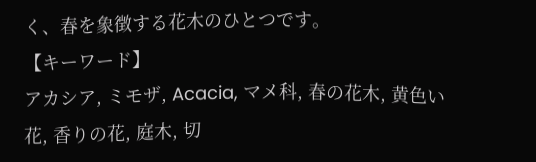く、春を象徴する花木のひとつです。
【キーワード】
アカシア, ミモザ, Acacia, マメ科, 春の花木, 黄色い花, 香りの花, 庭木, 切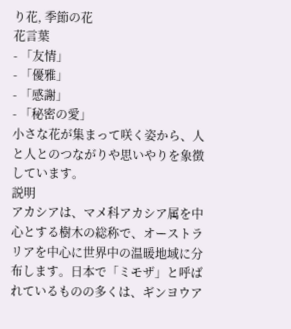り花, 季節の花
花言葉
- 「友情」
- 「優雅」
- 「感謝」
- 「秘密の愛」
小さな花が集まって咲く姿から、人と人とのつながりや思いやりを象徴しています。
説明
アカシアは、マメ科アカシア属を中心とする樹木の総称で、オーストラリアを中心に世界中の温暖地域に分布します。日本で「ミモザ」と呼ばれているものの多くは、ギンヨウア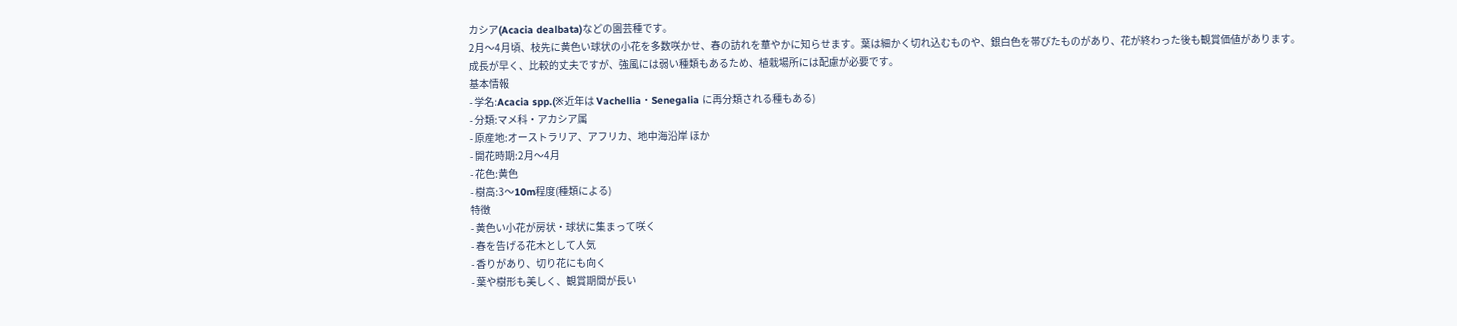カシア(Acacia dealbata)などの園芸種です。
2月〜4月頃、枝先に黄色い球状の小花を多数咲かせ、春の訪れを華やかに知らせます。葉は細かく切れ込むものや、銀白色を帯びたものがあり、花が終わった後も観賞価値があります。
成長が早く、比較的丈夫ですが、強風には弱い種類もあるため、植栽場所には配慮が必要です。
基本情報
- 学名:Acacia spp.(※近年は Vachellia・Senegalia に再分類される種もある)
- 分類:マメ科・アカシア属
- 原産地:オーストラリア、アフリカ、地中海沿岸 ほか
- 開花時期:2月〜4月
- 花色:黄色
- 樹高:3〜10m程度(種類による)
特徴
- 黄色い小花が房状・球状に集まって咲く
- 春を告げる花木として人気
- 香りがあり、切り花にも向く
- 葉や樹形も美しく、観賞期間が長い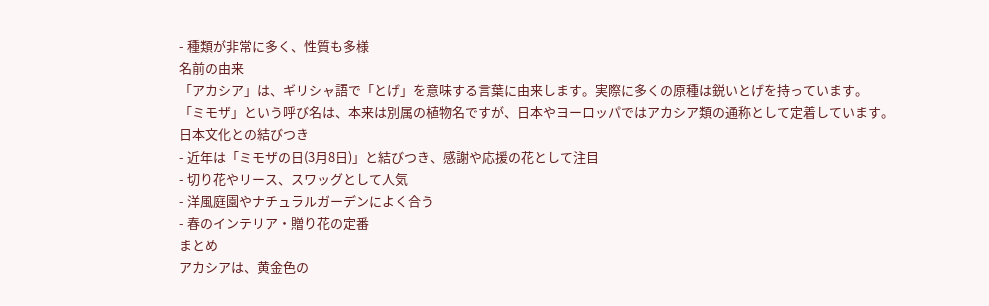- 種類が非常に多く、性質も多様
名前の由来
「アカシア」は、ギリシャ語で「とげ」を意味する言葉に由来します。実際に多くの原種は鋭いとげを持っています。
「ミモザ」という呼び名は、本来は別属の植物名ですが、日本やヨーロッパではアカシア類の通称として定着しています。
日本文化との結びつき
- 近年は「ミモザの日(3月8日)」と結びつき、感謝や応援の花として注目
- 切り花やリース、スワッグとして人気
- 洋風庭園やナチュラルガーデンによく合う
- 春のインテリア・贈り花の定番
まとめ
アカシアは、黄金色の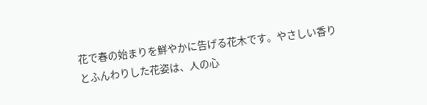花で春の始まりを鮮やかに告げる花木です。やさしい香りとふんわりした花姿は、人の心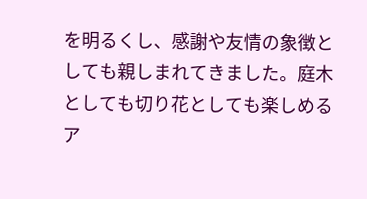を明るくし、感謝や友情の象徴としても親しまれてきました。庭木としても切り花としても楽しめるア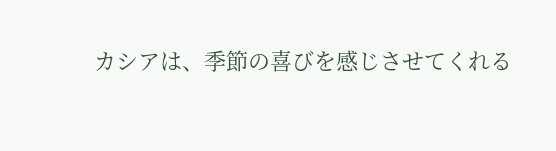カシアは、季節の喜びを感じさせてくれる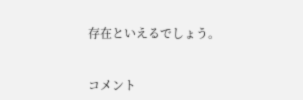存在といえるでしょう。


コメント